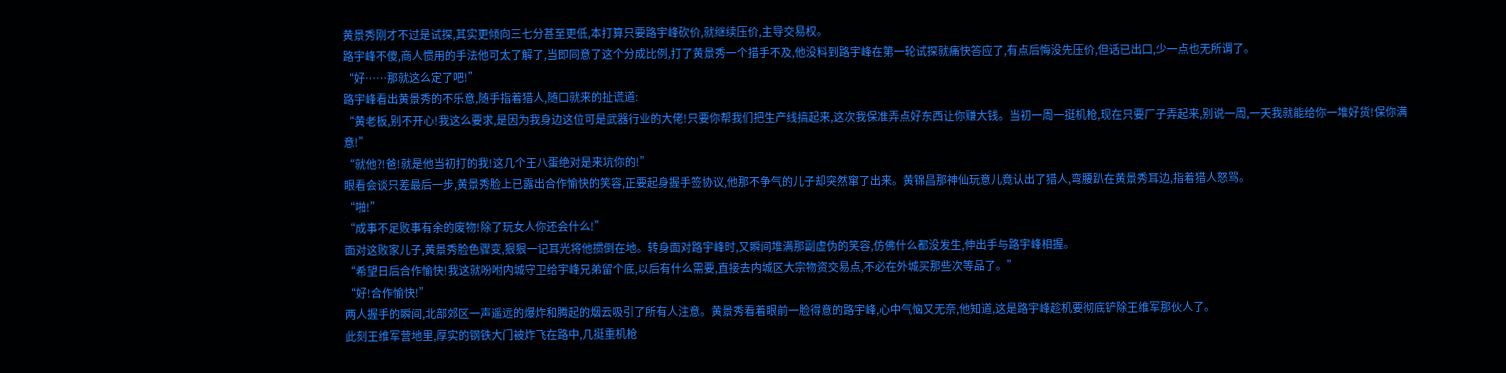黄景秀刚才不过是试探,其实更倾向三七分甚至更低,本打算只要路宇峰砍价,就继续压价,主导交易权。
路宇峰不傻,商人惯用的手法他可太了解了,当即同意了这个分成比例,打了黄景秀一个措手不及,他没料到路宇峰在第一轮试探就痛快答应了,有点后悔没先压价,但话已出口,少一点也无所谓了。
“好……那就这么定了吧!”
路宇峰看出黄景秀的不乐意,随手指着猎人,随口就来的扯谎道:
“黄老板,别不开心!我这么要求,是因为我身边这位可是武器行业的大佬!只要你帮我们把生产线搞起来,这次我保准弄点好东西让你赚大钱。当初一周一挺机枪,现在只要厂子弄起来,别说一周,一天我就能给你一堆好货!保你满意!”
“就他?!爸!就是他当初打的我!这几个王八蛋绝对是来坑你的!”
眼看会谈只差最后一步,黄景秀脸上已露出合作愉快的笑容,正要起身握手签协议,他那不争气的儿子却突然窜了出来。黄锦昌那神仙玩意儿竟认出了猎人,弯腰趴在黄景秀耳边,指着猎人怒骂。
“啪!”
“成事不足败事有余的废物!除了玩女人你还会什么!”
面对这败家儿子,黄景秀脸色骤变,狠狠一记耳光将他掼倒在地。转身面对路宇峰时,又瞬间堆满那副虚伪的笑容,仿佛什么都没发生,伸出手与路宇峰相握。
“希望日后合作愉快!我这就吩咐内城守卫给宇峰兄弟留个底,以后有什么需要,直接去内城区大宗物资交易点,不必在外城买那些次等品了。”
“好!合作愉快!”
两人握手的瞬间,北部郊区一声遥远的爆炸和腾起的烟云吸引了所有人注意。黄景秀看着眼前一脸得意的路宇峰,心中气恼又无奈,他知道,这是路宇峰趁机要彻底铲除王维军那伙人了。
此刻王维军营地里,厚实的钢铁大门被炸飞在路中,几挺重机枪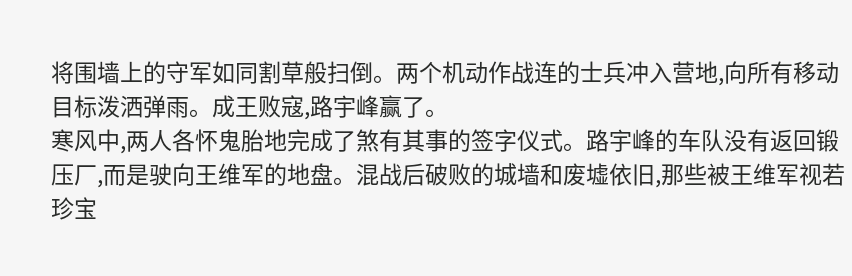将围墙上的守军如同割草般扫倒。两个机动作战连的士兵冲入营地,向所有移动目标泼洒弹雨。成王败寇,路宇峰赢了。
寒风中,两人各怀鬼胎地完成了煞有其事的签字仪式。路宇峰的车队没有返回锻压厂,而是驶向王维军的地盘。混战后破败的城墙和废墟依旧,那些被王维军视若珍宝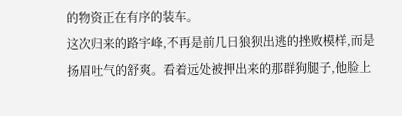的物资正在有序的装车。
这次归来的路宇峰,不再是前几日狼狈出逃的挫败模样,而是扬眉吐气的舒爽。看着远处被押出来的那群狗腿子,他脸上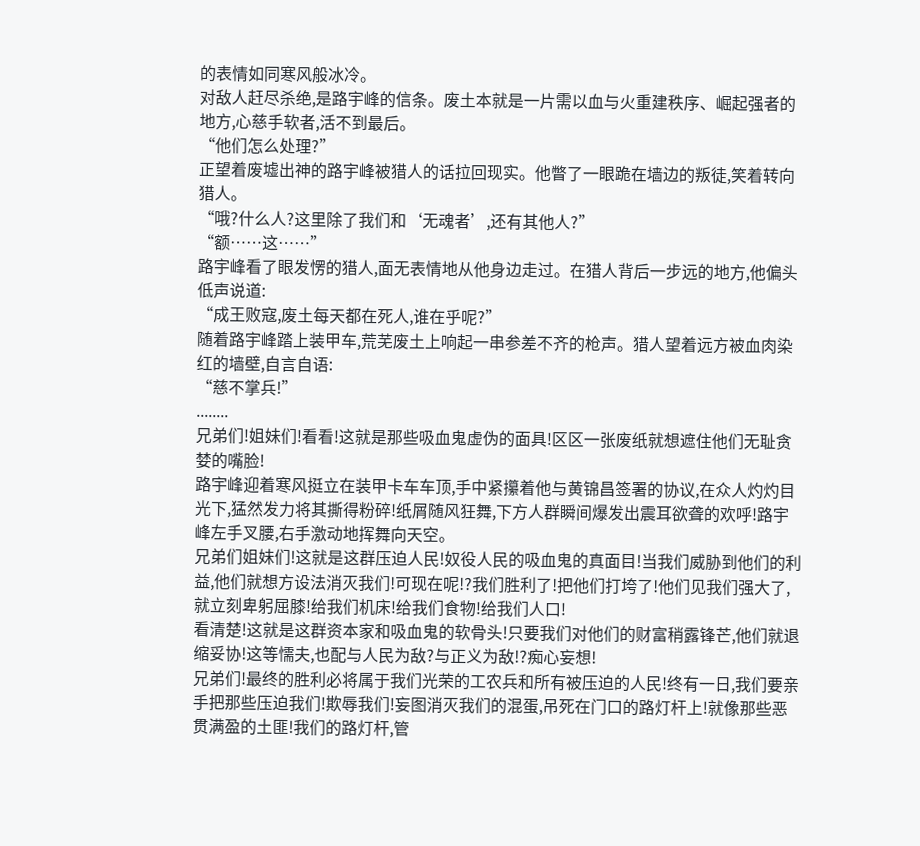的表情如同寒风般冰冷。
对敌人赶尽杀绝,是路宇峰的信条。废土本就是一片需以血与火重建秩序、崛起强者的地方,心慈手软者,活不到最后。
“他们怎么处理?”
正望着废墟出神的路宇峰被猎人的话拉回现实。他瞥了一眼跪在墙边的叛徒,笑着转向猎人。
“哦?什么人?这里除了我们和‘无魂者’,还有其他人?”
“额……这……”
路宇峰看了眼发愣的猎人,面无表情地从他身边走过。在猎人背后一步远的地方,他偏头低声说道:
“成王败寇,废土每天都在死人,谁在乎呢?”
随着路宇峰踏上装甲车,荒芜废土上响起一串参差不齐的枪声。猎人望着远方被血肉染红的墙壁,自言自语:
“慈不掌兵!”
........
兄弟们!姐妹们!看看!这就是那些吸血鬼虚伪的面具!区区一张废纸就想遮住他们无耻贪婪的嘴脸!
路宇峰迎着寒风挺立在装甲卡车车顶,手中紧攥着他与黄锦昌签署的协议,在众人灼灼目光下,猛然发力将其撕得粉碎!纸屑随风狂舞,下方人群瞬间爆发出震耳欲聋的欢呼!路宇峰左手叉腰,右手激动地挥舞向天空。
兄弟们姐妹们!这就是这群压迫人民!奴役人民的吸血鬼的真面目!当我们威胁到他们的利益,他们就想方设法消灭我们!可现在呢!?我们胜利了!把他们打垮了!他们见我们强大了,就立刻卑躬屈膝!给我们机床!给我们食物!给我们人口!
看清楚!这就是这群资本家和吸血鬼的软骨头!只要我们对他们的财富稍露锋芒,他们就退缩妥协!这等懦夫,也配与人民为敌?与正义为敌!?痴心妄想!
兄弟们!最终的胜利必将属于我们光荣的工农兵和所有被压迫的人民!终有一日,我们要亲手把那些压迫我们!欺辱我们!妄图消灭我们的混蛋,吊死在门口的路灯杆上!就像那些恶贯满盈的土匪!我们的路灯杆,管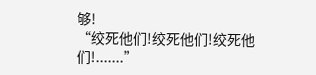够!
“绞死他们!绞死他们!绞死他们!.......”